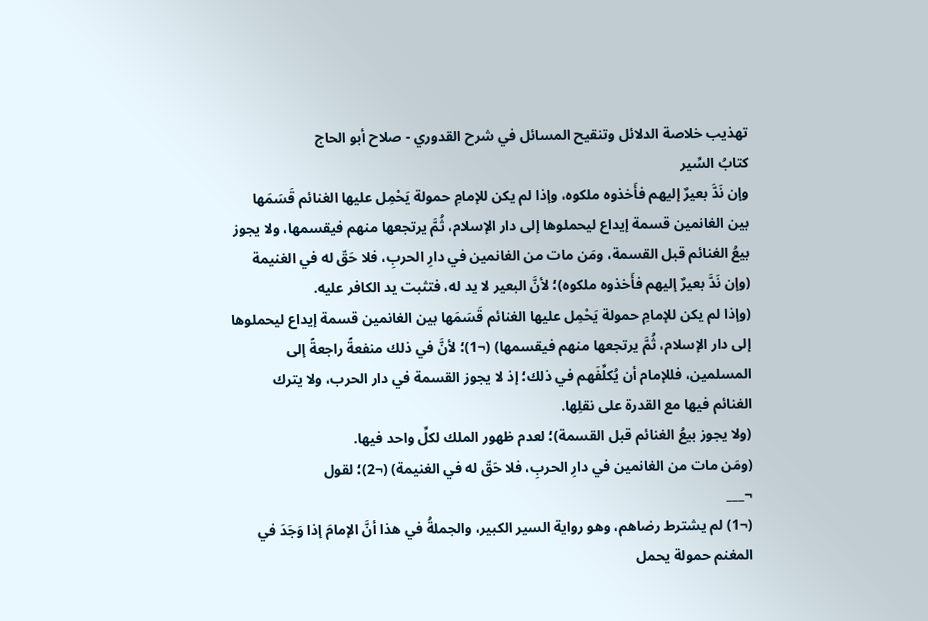تهذيب خلاصة الدلائل وتنقيح المسائل في شرح القدوري - صلاح أبو الحاج
كتابُ السِّير
وإن نَدَّ بعيرٌ إليهم فأَخذوه ملكوه، وإذا لم يكن للإمامِ حمولة يَحْمِل عليها الغنائم قَسَمَها بين الغانمين قسمة إيداع ليحملوها إلى دار الإسلام، ثُمَّ يرتجعها منهم فيقسمها، ولا يجوز بيعُ الغنائم قبل القسمة، ومَن مات من الغانمين في دارِ الحربِ، فلا حَقّ له في الغنيمة
(وإن نَدَّ بعيرٌ إليهم فأَخذوه ملكوه)؛ لأنَّ البعير لا يد له، فتثبت يد الكافر عليه.
(وإذا لم يكن للإمامِ حمولة يَحْمِل عليها الغنائم قَسَمَها بين الغانمين قسمة إيداع ليحملوها إلى دار الإسلام، ثُمَّ يرتجعها منهم فيقسمها) (¬1)؛ لأنَّ في ذلك منفعةً راجعةً إلى المسلمين، فللإمام أن يُكلِّفَهم في ذلك؛ إذ لا يجوز القسمة في دار الحرب، ولا يترك الغنائم فيها مع القدرة على نقلِها.
(ولا يجوز بيعُ الغنائم قبل القسمة)؛ لعدم ظهور الملك لكلِّ واحد فيها.
(ومَن مات من الغانمين في دارِ الحربِ، فلا حَقّ له في الغنيمة) (¬2)؛ لقول
¬___
(¬1) لم يشترط رضاهم، وهو رواية السير الكبير، والجملةُ في هذا أنَّ الإمامَ إذا وَجَدَ في المغنم حمولة يحمل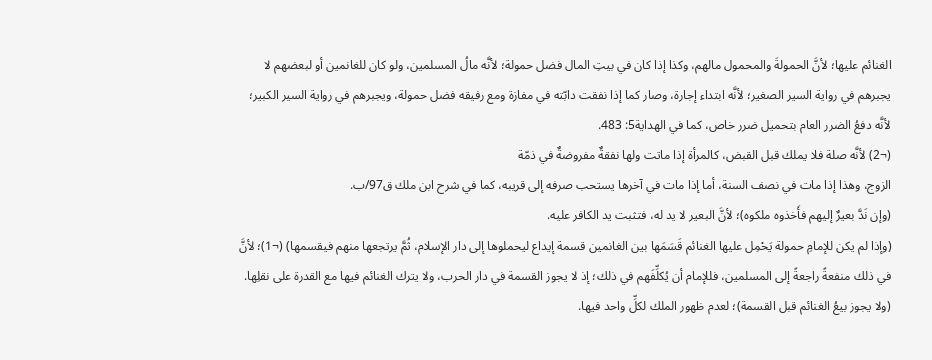الغنائم عليها؛ لأنَّ الحمولةَ والمحمول مالهم، وكذا إذا كان في بيتِ المال فضل حمولة؛ لأنَّه مالُ المسلمين، ولو كان للغانمين أو لبعضهم لا يجبرهم في رواية السير الصغير؛ لأنَّه ابتداء إجارة، وصار كما إذا نفقت دابّته في مفازة ومع رفيقه فضل حمولة، ويجبرهم في رواية السير الكبير؛ لأنَّه دفعُ الضرر العام بتحميل ضرر خاص، كما في الهداية5: 483.
(¬2) لأنَّه صلة فلا يملك قبل القبض، كالمرأة إذا ماتت ولها نفقةٌ مفروضةٌ في ذمّة
الزوج، وهذا إذا مات في نصف السنة، أما إذا مات في آخرها يستحب صرفه إلى قريبه، كما في شرح ابن ملك ق97/ب.
(وإن نَدَّ بعيرٌ إليهم فأَخذوه ملكوه)؛ لأنَّ البعير لا يد له، فتثبت يد الكافر عليه.
(وإذا لم يكن للإمامِ حمولة يَحْمِل عليها الغنائم قَسَمَها بين الغانمين قسمة إيداع ليحملوها إلى دار الإسلام، ثُمَّ يرتجعها منهم فيقسمها) (¬1)؛ لأنَّ في ذلك منفعةً راجعةً إلى المسلمين، فللإمام أن يُكلِّفَهم في ذلك؛ إذ لا يجوز القسمة في دار الحرب، ولا يترك الغنائم فيها مع القدرة على نقلِها.
(ولا يجوز بيعُ الغنائم قبل القسمة)؛ لعدم ظهور الملك لكلِّ واحد فيها.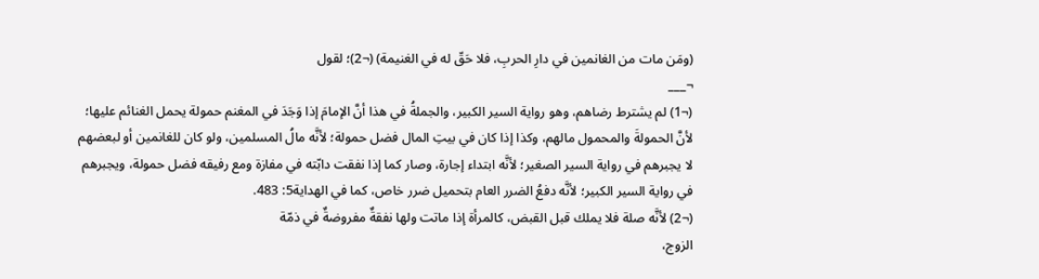(ومَن مات من الغانمين في دارِ الحربِ، فلا حَقّ له في الغنيمة) (¬2)؛ لقول
¬___
(¬1) لم يشترط رضاهم، وهو رواية السير الكبير، والجملةُ في هذا أنَّ الإمامَ إذا وَجَدَ في المغنم حمولة يحمل الغنائم عليها؛ لأنَّ الحمولةَ والمحمول مالهم، وكذا إذا كان في بيتِ المال فضل حمولة؛ لأنَّه مالُ المسلمين، ولو كان للغانمين أو لبعضهم لا يجبرهم في رواية السير الصغير؛ لأنَّه ابتداء إجارة، وصار كما إذا نفقت دابّته في مفازة ومع رفيقه فضل حمولة، ويجبرهم في رواية السير الكبير؛ لأنَّه دفعُ الضرر العام بتحميل ضرر خاص، كما في الهداية5: 483.
(¬2) لأنَّه صلة فلا يملك قبل القبض، كالمرأة إذا ماتت ولها نفقةٌ مفروضةٌ في ذمّة
الزوج،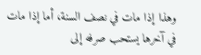وهذا إذا مات في نصف السنة، أما إذا مات في آخرها يستحب صرفه إلى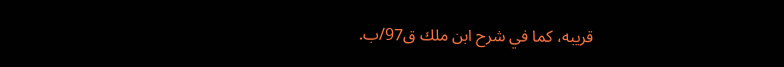قريبه، كما في شرح ابن ملك ق97/ب.